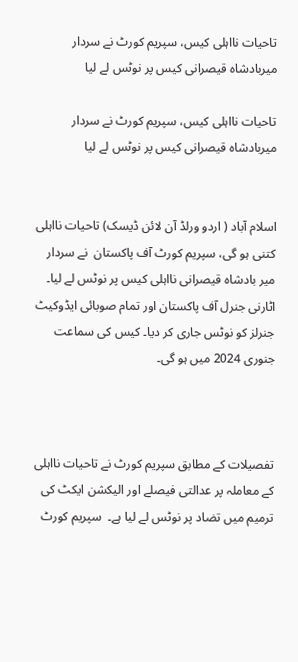تاحیات نااہلی کیس، سپریم کورٹ نے سردار میربادشاہ قیصرانی کیس پر نوٹس لے لیا

تاحیات نااہلی کیس، سپریم کورٹ نے سردار میربادشاہ قیصرانی کیس پر نوٹس لے لیا


اسلام آباد ( اردو ورلڈ آن لائن ڈیسک) تاحیات نااہلی کتنی ہو گی، سپریم کورٹ آف پاکستان  نے سردار میر بادشاہ قیصرانی نااہلی کیس پر نوٹس لے لیا۔  اٹارنی جنرل آف پاکستان اور تمام صوبائی ایڈوکیٹ جنرلز کو نوٹس جاری کر دیا۔ کیس کی سماعت جنوری 2024 میں ہو گی۔



تفصیلات کے مطابق سپریم کورٹ نے تاحیات نااہلی کے معاملہ پر عدالتی فیصلے اور الیکشن ایکٹ کی ترمیم میں تضاد پر نوٹس لے لیا ہے۔  سپریم کورٹ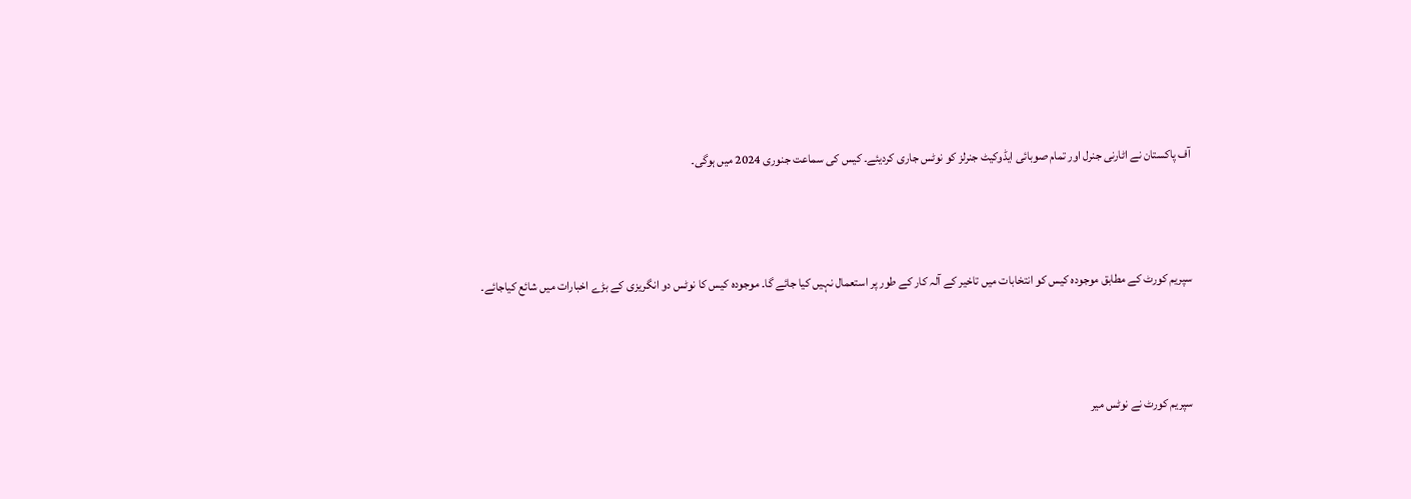آف پاکستان نے اٹارنی جنرل اور تمام صوبائی ایڈوکیٹ جنرلز کو نوٹس جاری کردیئے۔ کیس کی سماعت جنوری 2024 میں ہوگی۔



سپریم کورٹ کے مطابق موجودہ کیس کو انتخابات میں تاخیر کے آلہ کار کے طور پر استعمال نہیں کیا جائے گا۔ موجودہ کیس کا نوٹس دو انگریزی کے بڑے اخبارات میں شائع کیاجائے۔



سپریم کورٹ نے نوٹس میر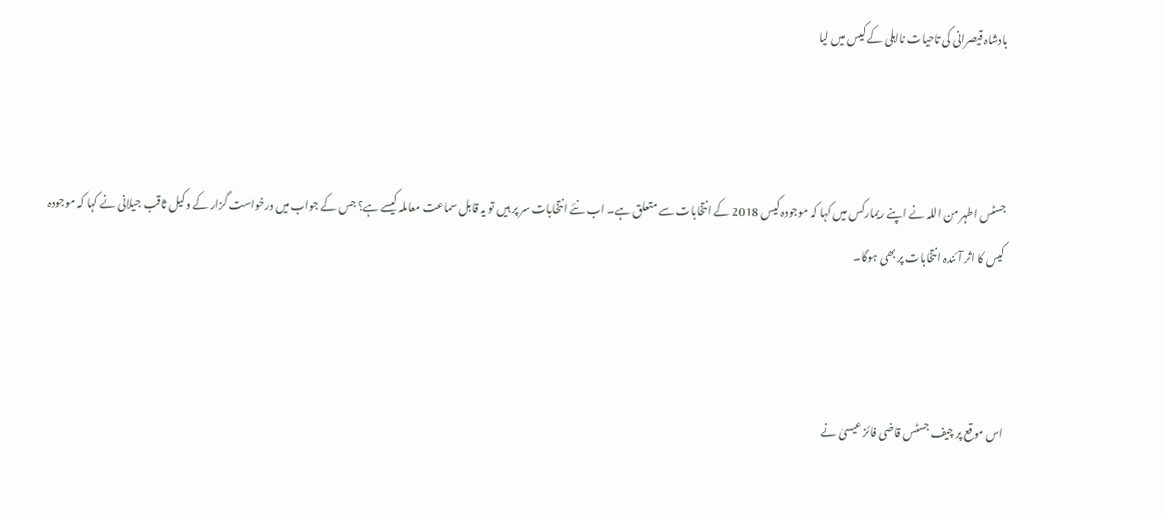بادشاہ قیصرانی کی تاحیات نااہلی کے کیس میں لیا



جسٹس اطہر من اللہ نے اپنے ریمارکس میں کہا کہ موجودہ کیس 2018 کے انتخابات سے متعلق ہے۔ اب نئے انتخابات سر پر ہیں تو یہ قابل سماعت معاملہ کیسے ہے؟ جس کے جواب میں درخواست گزار کے وکیل ثاقب جیلانی نے کہا کہ موجودہ کیس کا اثر آئندہ انتخابات پر بھی ہوگا۔



اس موقع پر چیف جسٹس قاضی فائز عیسیٰ نے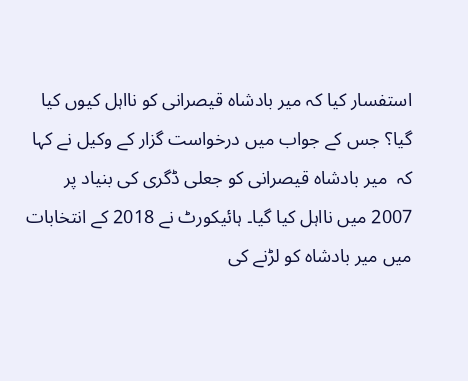استفسار کیا کہ میر بادشاہ قیصرانی کو نااہل کیوں کیا گیا؟ جس کے جواب میں درخواست گزار کے وکیل نے کہا کہ  میر بادشاہ قیصرانی کو جعلی ڈگری کی بنیاد پر 2007 میں نااہل کیا گیا۔ ہائیکورٹ نے 2018 کے انتخابات میں میر بادشاہ کو لڑنے کی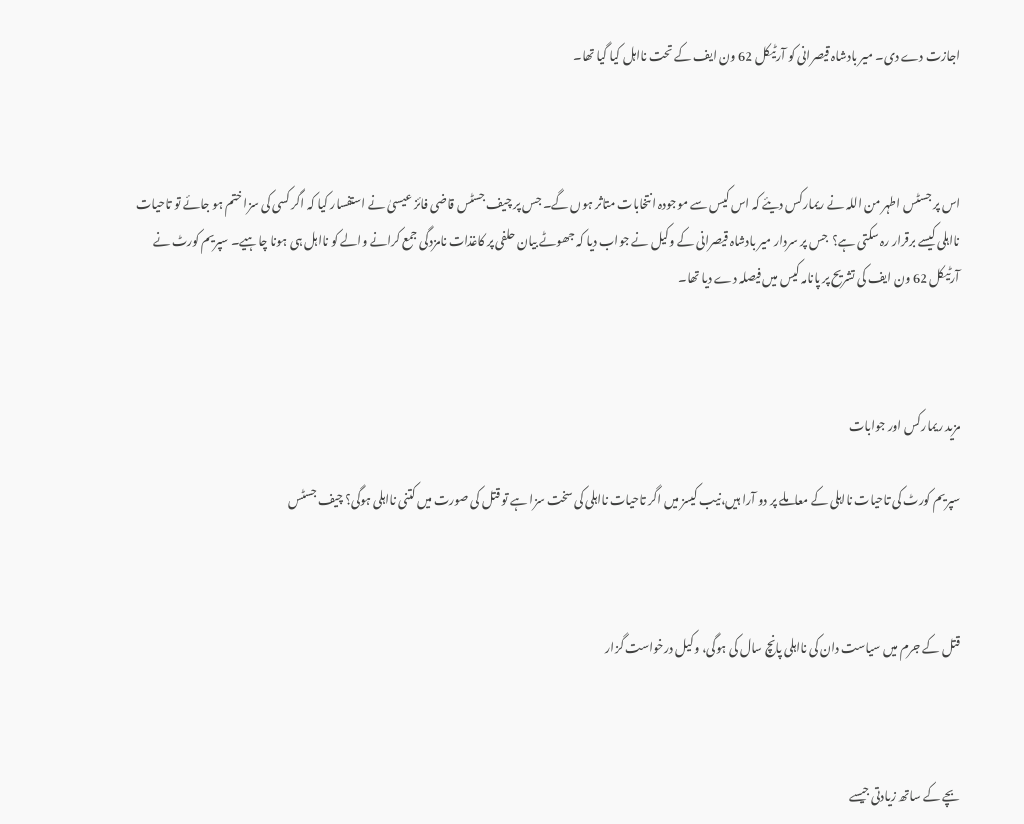اجازت دے دی۔ میر بادشاہ قیصرانی کو آرٹیکل 62 ون ایف کے تحت نااہل کیا گیا تھا۔



اس پر جسٹس اطہر من اللہ نے ریمارکس دیئے کہ اس کیس سے موجودہ انتخابات متاثر ہوں گے۔ جس پر چیف جسٹس قاضی فائز عیسیٰ نے استفسار کیا کہ اگر کسی کی سزا ختم ہو جائے تو تاحیات نااہلی کیسے برقرار رہ سکتی ہے؟  جس پر سردار میر بادشاہ قیصرانی کے وکیل نے جواب دیا کہ جھوٹے بیان حلفی پر کاغذات نامزدگی جمع کرانے والے کو نااہل ہی ہونا چاہیے۔ سپریم کورٹ نے آرٹیکل 62 ون ایف کی تشریح پر پانامہ کیس میں فیصلہ دے دیا تھا۔



مزید ریمارکس اور جوابات

سپریم کورٹ کی تاحیات نااہلی کے معاملے پر دو آرا ہیں،نیب کیسز میں اگر تاحیات نااہلی کی سخت سزا ہے تو قتل کی صورت میں کتنی نااہلی ہوگی؟ چیف جسٹس



قتل کے جرم میں سیاست دان کی نااہلی پانچ سال کی ہوگی، وکیل درخواست گزار



بچے کے ساتھ زیادتی جیسے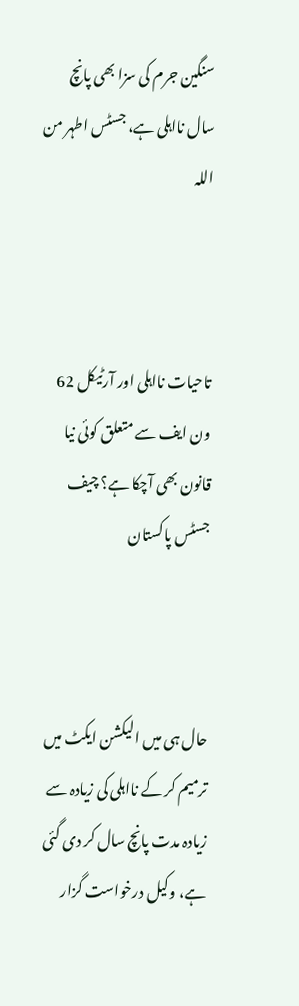سنگین جرم کی سزا بھی پانچ سال نااہلی ہے، جسٹس اطہر من اللہ



تاحیات نااہلی اور آرٹیکل 62 ون ایف سے متعلق کوئی نیا قانون بھی آچکا ہے؟ چیف جسٹس پاکستان



حال ہی میں الیکشن ایکٹ میں ترمیم کر کے نااہلی کی زیادہ سے زیادہ مدت پانچ سال کر دی گئی ہے، وکیل درخواست گزار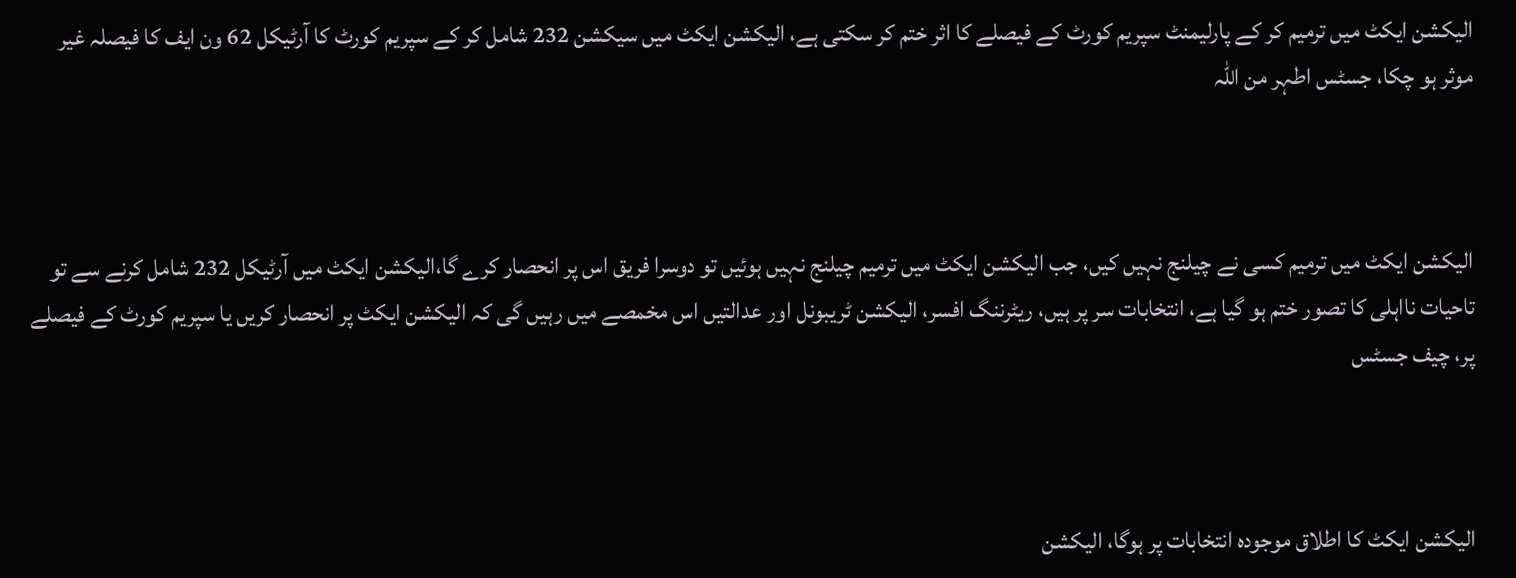الیکشن ایکٹ میں ترمیم کر کے پارلیمنٹ سپریم کورٹ کے فیصلے کا اثر ختم کر سکتی ہے، الیکشن ایکٹ میں سیکشن 232 شامل کر کے سپریم کورٹ کا آرٹیکل 62 ون ایف کا فیصلہ غیر موثر ہو چکا، جسٹس اطہر من اللہ



الیکشن ایکٹ میں ترمیم کسی نے چیلنج نہیں کیں، جب الیکشن ایکٹ میں ترمیم چیلنج نہیں ہوئیں تو دوسرا فریق اس پر انحصار کرے گا،الیکشن ایکٹ میں آرٹیکل 232 شامل کرنے سے تو تاحیات نااہلی کا تصور ختم ہو گیا ہے، انتخابات سر پر ہیں، ریٹرننگ افسر، الیکشن ٹریبونل اور عدالتیں اس مخمصے میں رہیں گی کہ الیکشن ایکٹ پر انحصار کریں یا سپریم کورٹ کے فیصلے پر، چیف جسٹس



الیکشن ایکٹ کا اطلاق موجودہ انتخابات پر ہوگا، الیکشن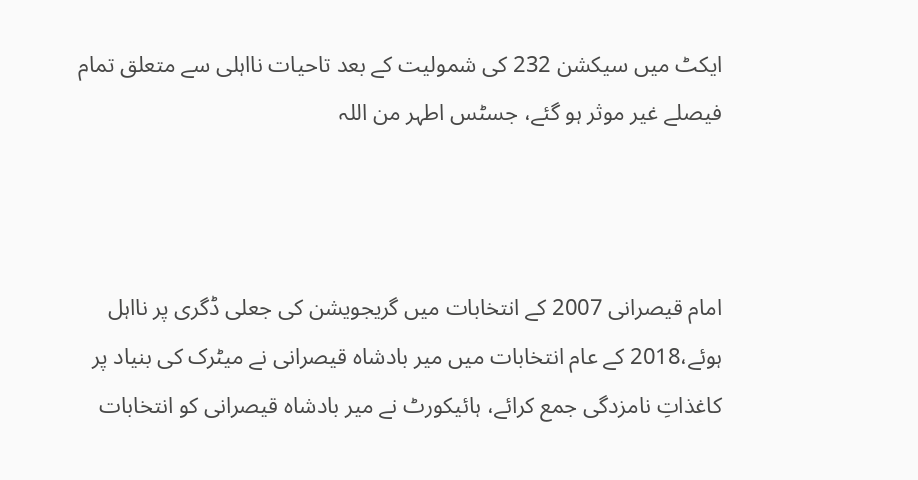ایکٹ میں سیکشن 232 کی شمولیت کے بعد تاحیات نااہلی سے متعلق تمام فیصلے غیر موثر ہو گئے، جسٹس اطہر من اللہ



امام قیصرانی 2007 کے انتخابات میں گریجویشن کی جعلی ڈگری پر نااہل ہوئے،2018 کے عام انتخابات میں میر بادشاہ قیصرانی نے میٹرک کی بنیاد پر کاغذاتِ نامزدگی جمع کرائے، ہائیکورٹ نے میر بادشاہ قیصرانی کو انتخابات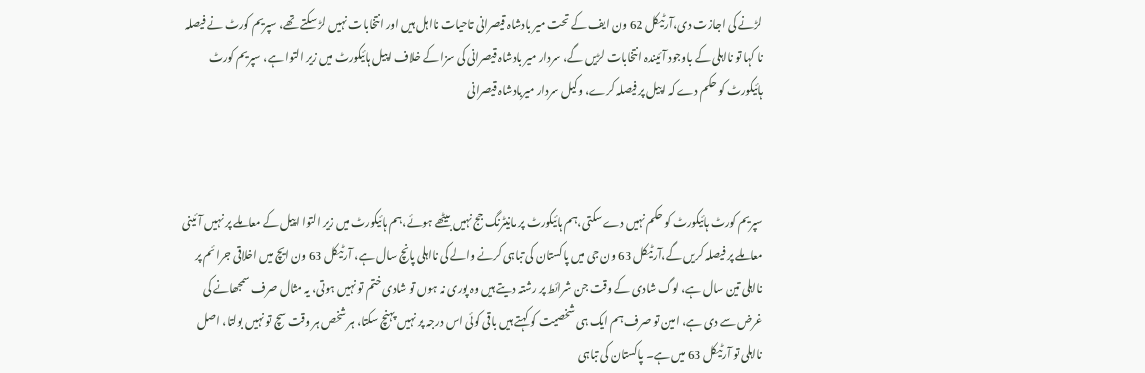لڑنے کی اجازت دی،آرٹیکل 62 ون ایف کے تحت میر بادشاہ قیصرانی تاحیات نااہل ہیں اور انتخابات نہیں لڑ سکتے تھے، سپریم کورٹ نے فیصلہ نا کہا تو نااہلی کے باوجود آئیندہ انتخابات لڑیں گے، سردار میر بادشاہ قیصرانی کی سزا کے خلاف اپیل ہائیکورٹ میں زیر التوا ہے، سپریم کورٹ ہائیکورٹ کو حکم دے کہ اپیل پر فیصلہ کرے، وکیل سردار میربادشاہ قیصرانی



سپریم کورٹ ہائیکورٹ کو حکم نہیں دے سکتی،ہم ہائیکورٹ پر مانیٹرنگ جج نہیں بیٹھے ہوئے،ہم ہائیکورٹ میں زیر التوا اپیل کے معاملے پر نہیں آئینی معاملے پر فیصلہ کریں گے،آرٹیکل 63 ون جی میں پاکستان کی تباہی کرنے والے کی نااہلی پانچ سال ہے، آرٹیکل 63 ون ایچ میں اخلاقی جرائم پر نااہلی تین سال ہے، لوگ شادی کے وقت جن شرائط پر رشتہ دیتے ہیں وہ پوری نہ ہوں تو شادی ختم تو نہیں ہوتی، یہ مثال صرف سمجھانے کی غرض سے دی ہے، امین تو صرف ہم ایک ہی شخصیت کو کہتے ہیں باقی کوئی اس درجہ پر نہیں پہنچ سکتا، ہر شخص ہر وقت سچ تو نہیں بولتا، اصل نااہلی تو آرٹیکل 63 میں ہے۔ پاکستان کی تباہی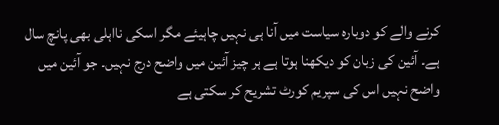کرنے والے کو دوبارہ سیاست میں آنا ہی نہیں چاہیئے مگر اسکی نااہلی بھی پانچ سال ہے۔ آئین کی زبان کو دیکھنا ہوتا ہے ہر چیز آئین میں واضح درج نہیں۔ جو آئین میں واضح نہیں اس کی سپریم کورٹ تشریح کر سکتی ہے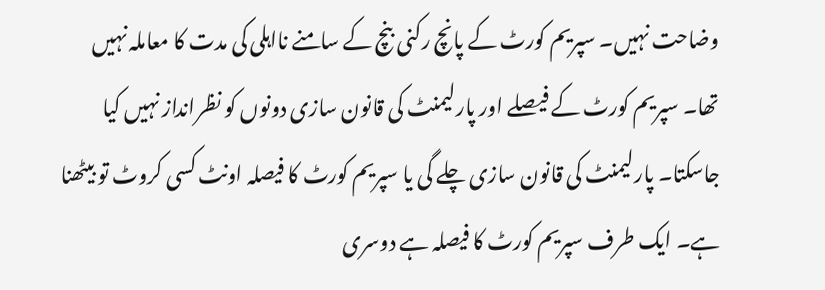وضاحت نہیں۔ سپریم کورٹ کے پانچ رکنی بنچ کے سامنے نااہلی کی مدت کا معاملہ نہیں تھا۔ سپریم کورٹ کے فیصلے اور پارلیمنٹ کی قانون سازی دونوں کو نظرانداز نہیں کیا جاسکتا۔ پارلیمنٹ کی قانون سازی چلے گی یا سپریم کورٹ کا فیصلہ اونٹ کسی کروٹ تو بیٹھنا ہے۔ ایک طرف سپریم کورٹ کا فیصلہ ہے دوسری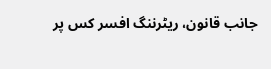جانب قانون، ریٹرننگ افسر کس پر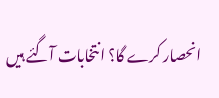انحصار کرے گا؟ انتخابات آگئے ہیں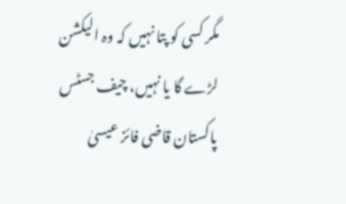مگر کسی کو پتا نہیں کہ وہ الیکشن لڑے گا یا نہیں، چیف جسٹس پاکستان قاضی فائز عیسیٰ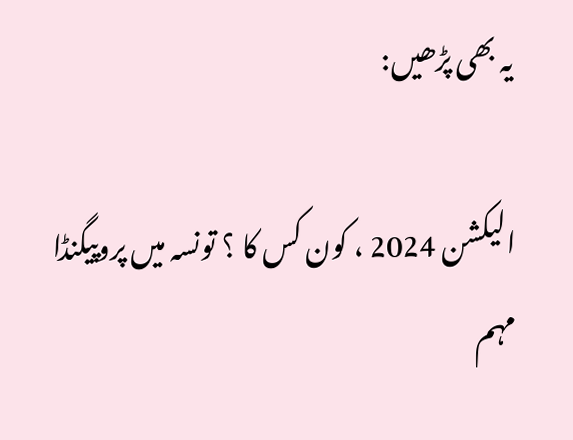یہ بھی پڑھیں:

الیکشن 2024 ، کون کس کا ؟ تونسہ میں پروپیگنڈا مہم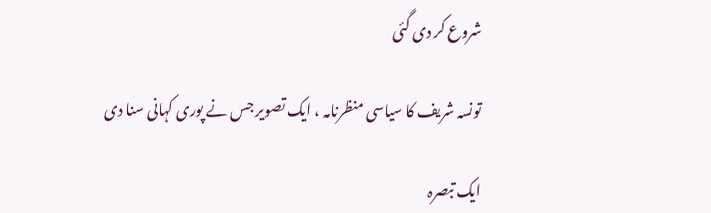شروع کر دی گئی

تونسہ شریف کا سیاسی منظرنامہ ، ایک تصویر جس نے پوری کہانی سنا دی

ایک تبصرہ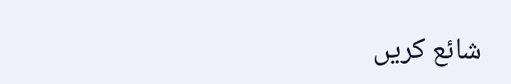شائع کریں